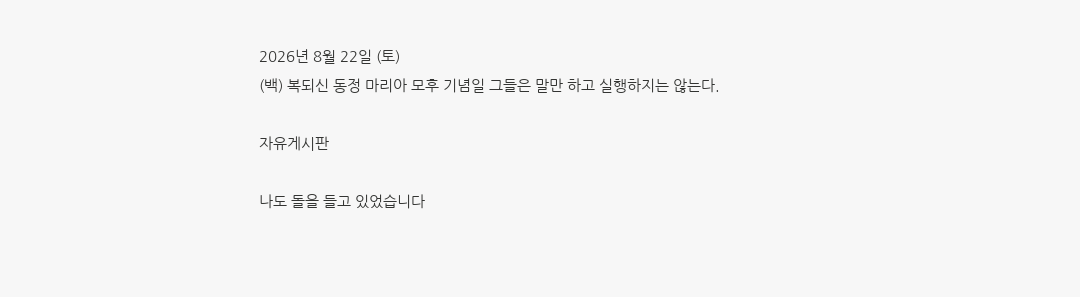2026년 8월 22일 (토)
(백) 복되신 동정 마리아 모후 기념일 그들은 말만 하고 실행하지는 않는다.

자유게시판

나도 돌을 들고 있었습니다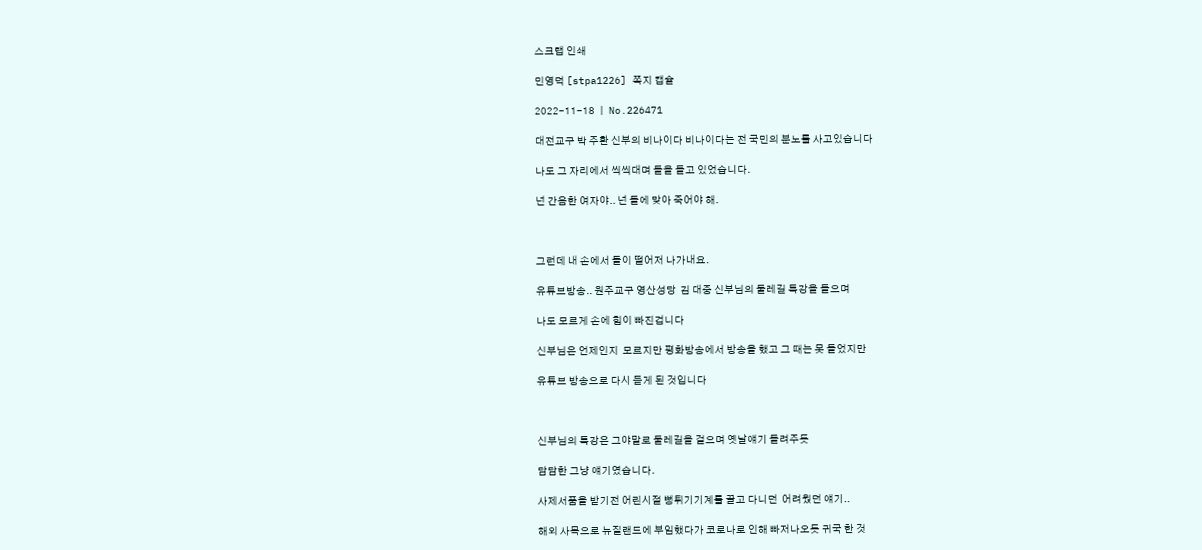스크랩 인쇄

민영덕 [stpa1226] 쪽지 캡슐

2022-11-18 ㅣ No.226471

대전교구 박 주환 신부의 비나이다 비나이다는 전 국민의 분노를 사고있습니다

나도 그 자리에서 씩씩대며 돌을 들고 있었습니다.

넌 간음한 여자야.. 넌 돌에 맞아 죽어야 해.



그런데 내 손에서 돌이 떨어저 나가내요.

유튜브방송.. 원주교구 영산성당  김 대중 신부님의 둘레길 특강을 들으며

나도 모르게 손에 힘이 빠진겁니다

신부님은 언제인지  모르지만 평화방송에서 방송을 했고 그 때는 못 들었지만

유튜브 방송으로 다시 듣게 된 것입니다



신부님의 특강은 그야말로 둘레길을 걸으며 옛날얘기 들려주듯

담담한 그냥 얘기였습니다.

사제서품을 받기전 어린시절 뻥튀기기계를 끌고 다니던  어려웠던 얘기..

해외 사목으로 뉴질랜드에 부임했다가 코로나로 인해 빠저나오듯 귀국 한 것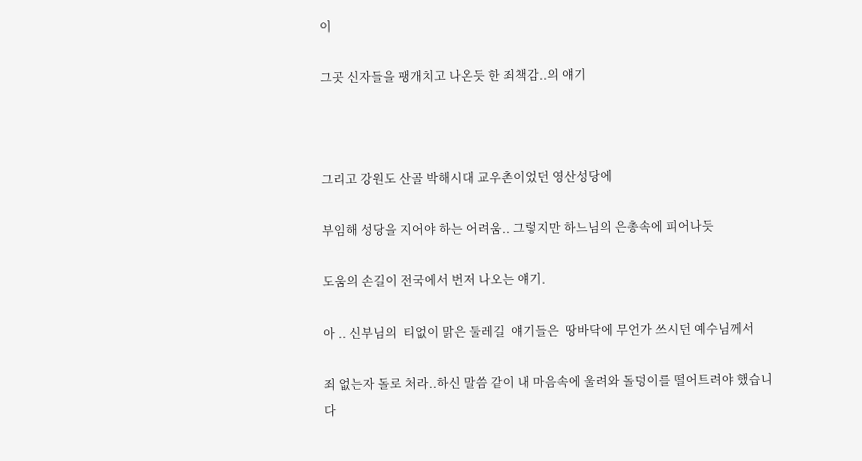이

그곳 신자들을 팽개치고 나온듯 한 죄책감..의 얘기



그리고 강원도 산골 박해시대 교우촌이었던 영산성당에

부임해 성당을 지어야 하는 어려움.. 그렇지만 하느님의 은총속에 피어나듯

도움의 손길이 전국에서 번저 나오는 얘기.

아 .. 신부님의  티없이 맑은 둘레길  얘기들은  땅바닥에 무언가 쓰시던 예수님께서

죄 없는자 돌로 처라..하신 말씀 같이 내 마음속에 울려와 돌덩이를 떨어트려야 했습니다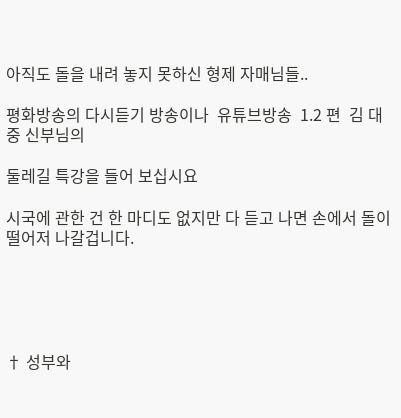아직도 돌을 내려 놓지 못하신 형제 자매님들..

평화방송의 다시듣기 방송이나  유튜브방송  1.2 편  김 대중 신부님의

둘레길 특강을 들어 보십시요

시국에 관한 건 한 마디도 없지만 다 듣고 나면 손에서 돌이 떨어저 나갈겁니다.





† 성부와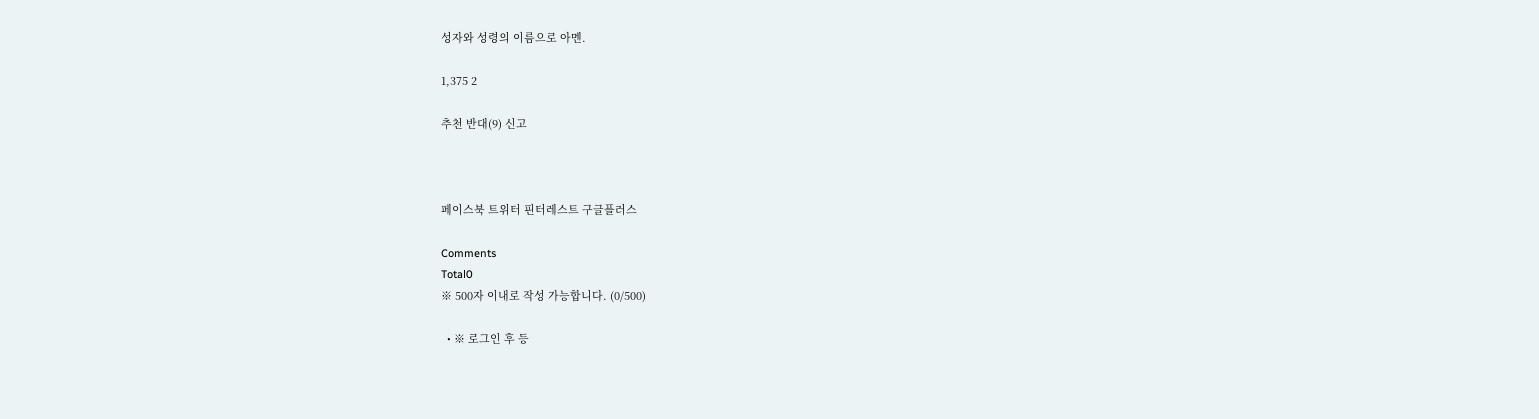성자와 성령의 이름으로 아멘.

1,375 2

추천 반대(9) 신고



페이스북 트위터 핀터레스트 구글플러스

Comments
Total0
※ 500자 이내로 작성 가능합니다. (0/500)

  • ※ 로그인 후 등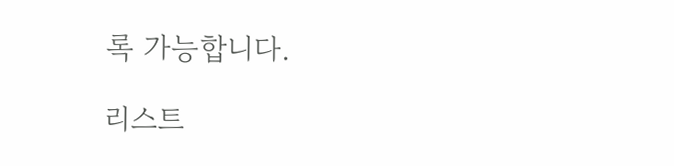록 가능합니다.

리스트